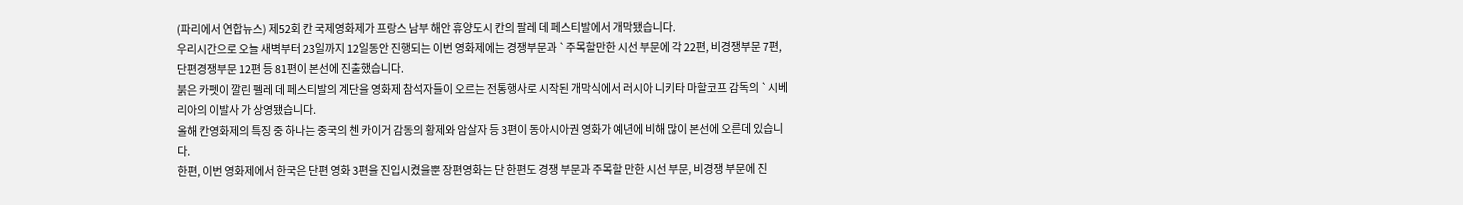(파리에서 연합뉴스) 제52회 칸 국제영화제가 프랑스 남부 해안 휴양도시 칸의 팔레 데 페스티발에서 개막됐습니다.
우리시간으로 오늘 새벽부터 23일까지 12일동안 진행되는 이번 영화제에는 경쟁부문과 `주목할만한 시선 부문에 각 22편, 비경쟁부문 7편, 단편경쟁부문 12편 등 81편이 본선에 진출했습니다.
붉은 카펫이 깔린 펠레 데 페스티발의 계단을 영화제 참석자들이 오르는 전통행사로 시작된 개막식에서 러시아 니키타 마할코프 감독의 `시베리아의 이발사 가 상영됐습니다.
올해 칸영화제의 특징 중 하나는 중국의 첸 카이거 감동의 황제와 암살자 등 3편이 동아시아권 영화가 예년에 비해 많이 본선에 오른데 있습니다.
한편, 이번 영화제에서 한국은 단편 영화 3편을 진입시켰을뿐 장편영화는 단 한편도 경쟁 부문과 주목할 만한 시선 부문, 비경쟁 부문에 진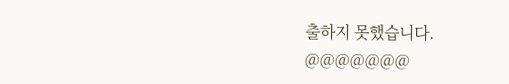출하지 못했습니다.
@@@@@@@